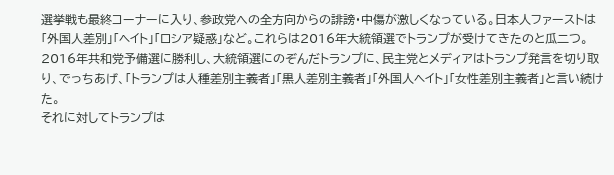選挙戦も最終コーナーに入り、参政党への全方向からの誹謗・中傷が激しくなっている。日本人ファーストは「外国人差別」「ヘイト」「ロシア疑惑」など。これらは2016年大統領選でトランプが受けてきたのと瓜二つ。
2016年共和党予備選に勝利し、大統領選にのぞんだトランプに、民主党とメディアはトランプ発言を切り取り、でっちあげ、「トランプは人種差別主義者」「黒人差別主義者」「外国人ヘイト」「女性差別主義者」と言い続けた。
それに対してトランプは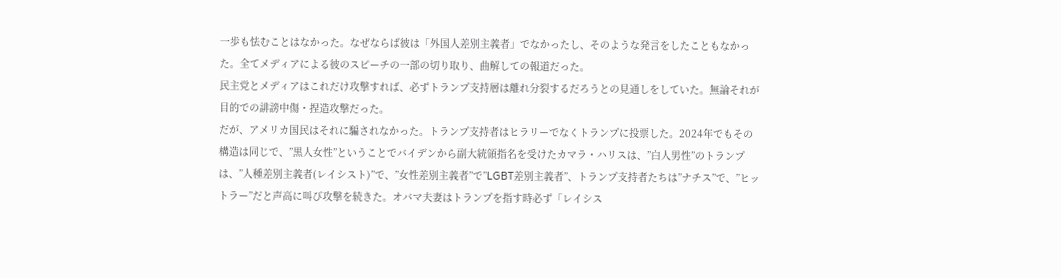一歩も怯むことはなかった。なぜならば彼は「外国人差別主義者」でなかったし、そのような発言をしたこともなかった。全てメディアによる彼のスピーチの一部の切り取り、曲解しての報道だった。
民主党とメディアはこれだけ攻撃すれば、必ずトランプ支持層は離れ分裂するだろうとの見通しをしていた。無論それが目的での誹謗中傷・捏造攻撃だった。
だが、アメリカ国民はそれに騙されなかった。トランプ支持者はヒラリーでなくトランプに投票した。2024年でもその構造は同じで、”黒人女性”ということでバイデンから副大統領指名を受けたカマラ・ハリスは、”白人男性”のトランプは、”人種差別主義者(レイシスト)”で、”女性差別主義者”で”LGBT差別主義者”、トランプ支持者たちは”ナチス”で、”ヒットラー”だと声高に叫び攻撃を続きた。オバマ夫妻はトランプを指す時必ず「レイシス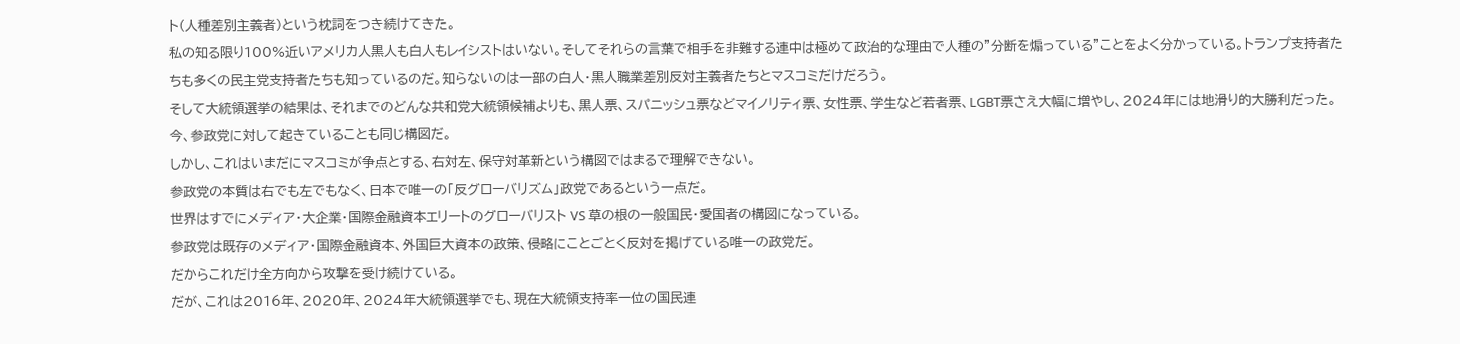ト(人種差別主義者)という枕詞をつき続けてきた。
私の知る限り100%近いアメリカ人黒人も白人もレイシストはいない。そしてそれらの言葉で相手を非難する連中は極めて政治的な理由で人種の”分断を煽っている”ことをよく分かっている。トランプ支持者たちも多くの民主党支持者たちも知っているのだ。知らないのは一部の白人・黒人職業差別反対主義者たちとマスコミだけだろう。
そして大統領選挙の結果は、それまでのどんな共和党大統領候補よりも、黒人票、スパニッシュ票などマイノリティ票、女性票、学生など若者票、LGBT票さえ大幅に増やし、2024年には地滑り的大勝利だった。
今、参政党に対して起きていることも同じ構図だ。
しかし、これはいまだにマスコミが争点とする、右対左、保守対革新という構図ではまるで理解できない。
参政党の本質は右でも左でもなく、日本で唯一の「反グローバリズム」政党であるという一点だ。
世界はすでにメディア・大企業・国際金融資本エリートのグローバリスト VS 草の根の一般国民・愛国者の構図になっている。
参政党は既存のメディア・国際金融資本、外国巨大資本の政策、侵略にことごとく反対を掲げている唯一の政党だ。
だからこれだけ全方向から攻撃を受け続けている。
だが、これは2016年、2020年、2024年大統領選挙でも、現在大統領支持率一位の国民連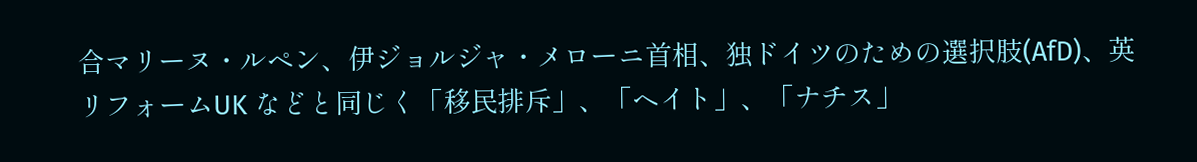合マリーヌ・ルペン、伊ジョルジャ・メローニ首相、独ドイツのための選択肢(AfD)、英リフォームUK などと同じく「移民排斥」、「ヘイト」、「ナチス」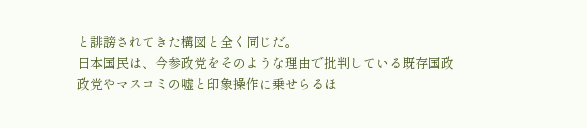と誹謗されてきた構図と全く同じだ。
日本国民は、今参政党をそのような理由で批判している既存国政政党やマスコミの嘘と印象操作に乗せらるほ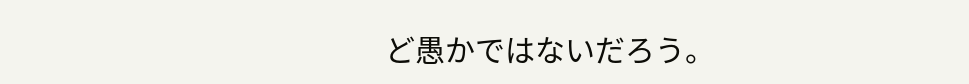ど愚かではないだろう。